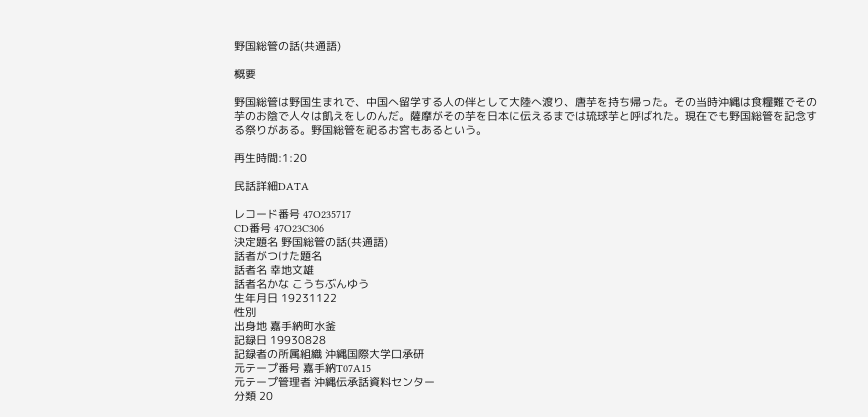野国総管の話(共通語)

概要

野国総管は野国生まれで、中国へ留学する人の伴として大陸へ渡り、唐芋を持ち帰った。その当時沖縄は食糧難でその芋のお陰で人々は飢えをしのんだ。薩摩がその芋を日本に伝えるまでは琉球芋と呼ばれた。現在でも野国総管を記念する祭りがある。野国総管を祀るお宮もあるという。

再生時間:1:20

民話詳細DATA

レコード番号 47O235717
CD番号 47O23C306
決定題名 野国総管の話(共通語)
話者がつけた題名
話者名 幸地文雄
話者名かな こうちぶんゆう
生年月日 19231122
性別
出身地 嘉手納町水釜
記録日 19930828
記録者の所属組織 沖縄国際大学口承研
元テープ番号 嘉手納T07A15
元テープ管理者 沖縄伝承話資料センター
分類 20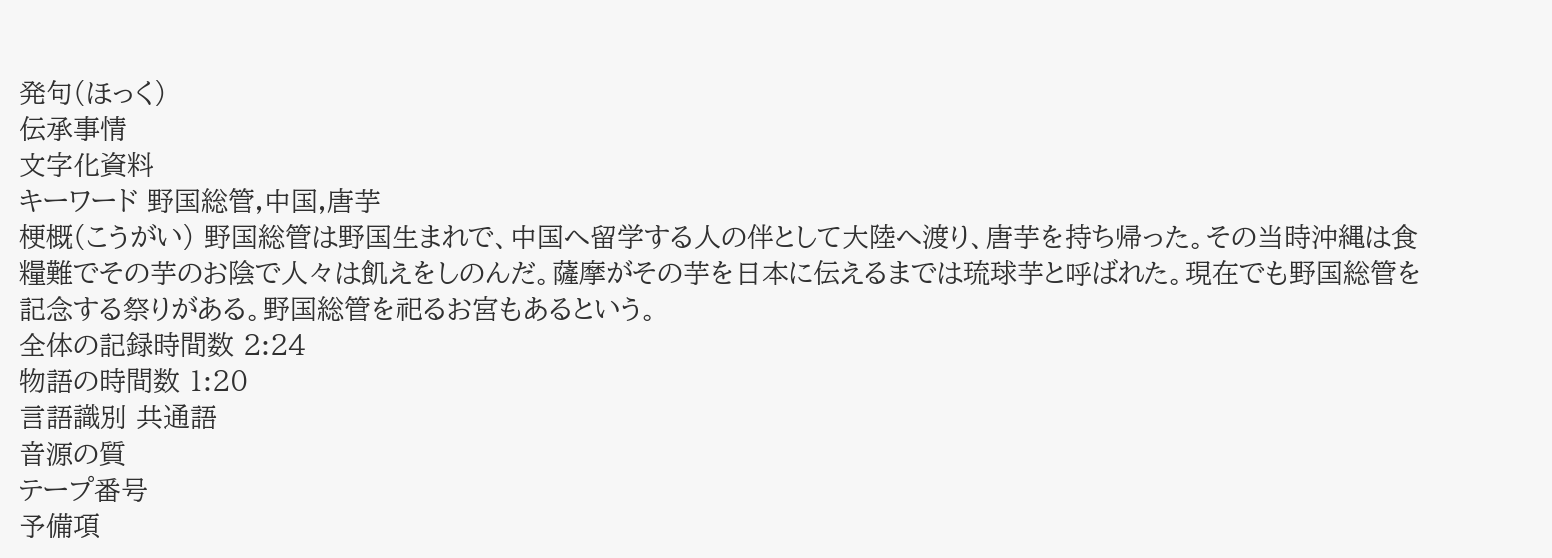発句(ほっく)
伝承事情
文字化資料
キーワード 野国総管,中国,唐芋
梗概(こうがい) 野国総管は野国生まれで、中国へ留学する人の伴として大陸へ渡り、唐芋を持ち帰った。その当時沖縄は食糧難でその芋のお陰で人々は飢えをしのんだ。薩摩がその芋を日本に伝えるまでは琉球芋と呼ばれた。現在でも野国総管を記念する祭りがある。野国総管を祀るお宮もあるという。
全体の記録時間数 2:24
物語の時間数 1:20
言語識別 共通語
音源の質
テープ番号
予備項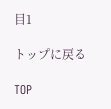目1

トップに戻る

TOP